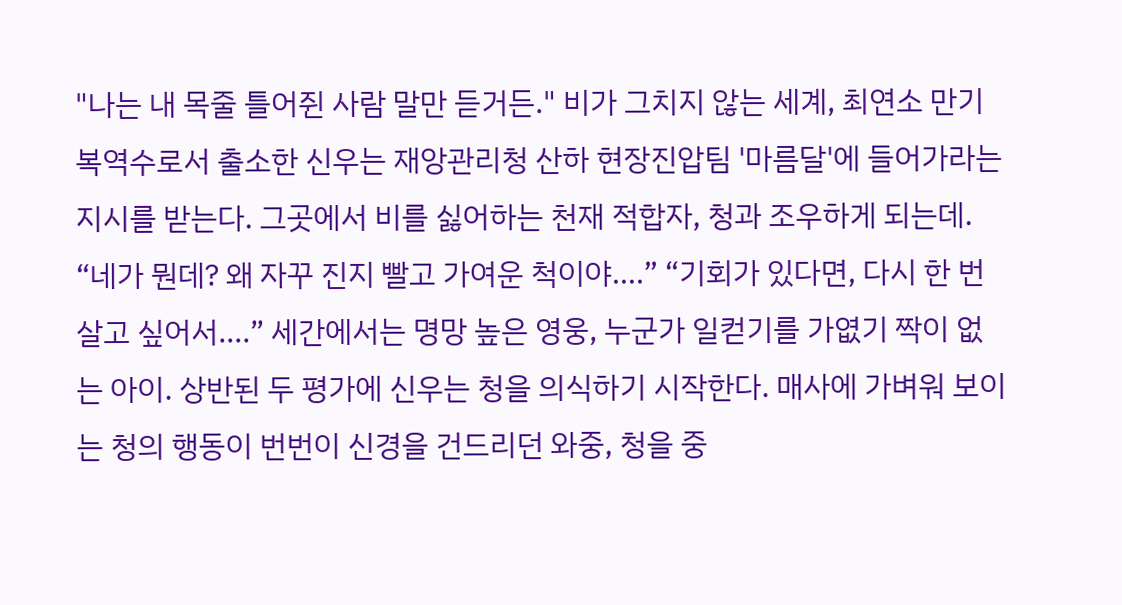"나는 내 목줄 틀어쥔 사람 말만 듣거든." 비가 그치지 않는 세계, 최연소 만기 복역수로서 출소한 신우는 재앙관리청 산하 현장진압팀 '마름달'에 들어가라는 지시를 받는다. 그곳에서 비를 싫어하는 천재 적합자, 청과 조우하게 되는데. “네가 뭔데? 왜 자꾸 진지 빨고 가여운 척이야….” “기회가 있다면, 다시 한 번 살고 싶어서….” 세간에서는 명망 높은 영웅, 누군가 일컫기를 가엾기 짝이 없는 아이. 상반된 두 평가에 신우는 청을 의식하기 시작한다. 매사에 가벼워 보이는 청의 행동이 번번이 신경을 건드리던 와중, 청을 중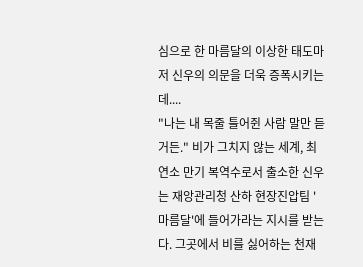심으로 한 마름달의 이상한 태도마저 신우의 의문을 더욱 증폭시키는데....
"나는 내 목줄 틀어쥔 사람 말만 듣거든." 비가 그치지 않는 세계, 최연소 만기 복역수로서 출소한 신우는 재앙관리청 산하 현장진압팀 '마름달'에 들어가라는 지시를 받는다. 그곳에서 비를 싫어하는 천재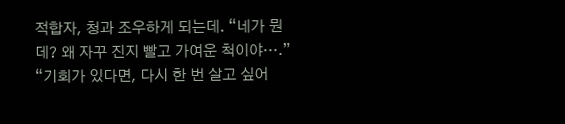적합자, 청과 조우하게 되는데. “네가 뭔데? 왜 자꾸 진지 빨고 가여운 척이야….” “기회가 있다면, 다시 한 번 살고 싶어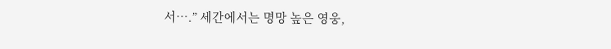서….” 세간에서는 명망 높은 영웅,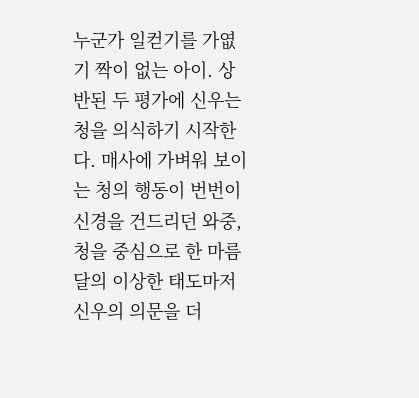누군가 일컫기를 가엾기 짝이 없는 아이. 상반된 두 평가에 신우는 청을 의식하기 시작한다. 매사에 가벼워 보이는 청의 행동이 번번이 신경을 건드리던 와중, 청을 중심으로 한 마름달의 이상한 태도마저 신우의 의문을 더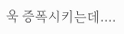욱 증폭시키는데....